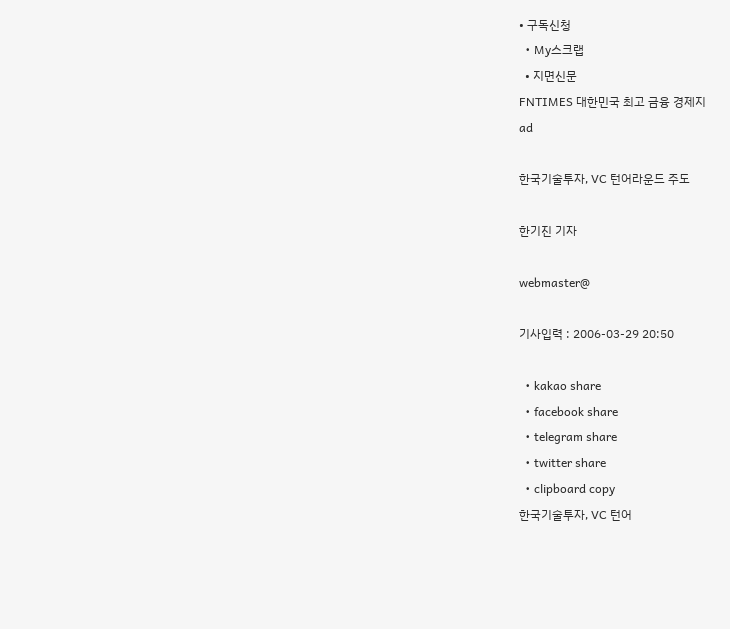• 구독신청
  • My스크랩
  • 지면신문
FNTIMES 대한민국 최고 금융 경제지
ad

한국기술투자, VC 턴어라운드 주도

한기진 기자

webmaster@

기사입력 : 2006-03-29 20:50

  • kakao share
  • facebook share
  • telegram share
  • twitter share
  • clipboard copy
한국기술투자, VC 턴어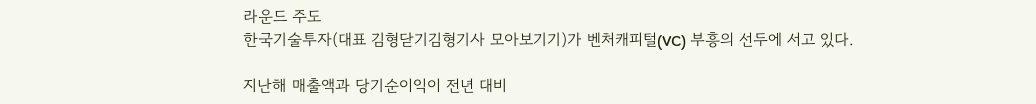라운드 주도
한국기술투자(대표 김형닫기김형기사 모아보기기)가 벤처캐피털(VC) 부흥의 선두에 서고 있다.

지난해 매출액과 당기순이익이 전년 대비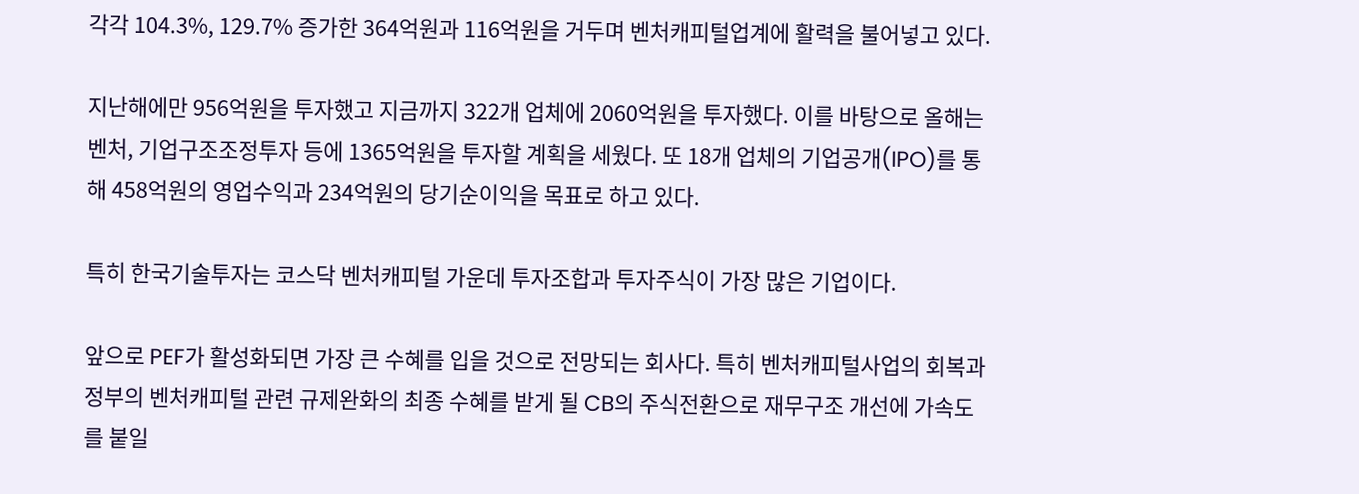각각 104.3%, 129.7% 증가한 364억원과 116억원을 거두며 벤처캐피털업계에 활력을 불어넣고 있다.

지난해에만 956억원을 투자했고 지금까지 322개 업체에 2060억원을 투자했다. 이를 바탕으로 올해는 벤처, 기업구조조정투자 등에 1365억원을 투자할 계획을 세웠다. 또 18개 업체의 기업공개(IPO)를 통해 458억원의 영업수익과 234억원의 당기순이익을 목표로 하고 있다.

특히 한국기술투자는 코스닥 벤처캐피털 가운데 투자조합과 투자주식이 가장 많은 기업이다.

앞으로 PEF가 활성화되면 가장 큰 수혜를 입을 것으로 전망되는 회사다. 특히 벤처캐피털사업의 회복과 정부의 벤처캐피털 관련 규제완화의 최종 수혜를 받게 될 CB의 주식전환으로 재무구조 개선에 가속도를 붙일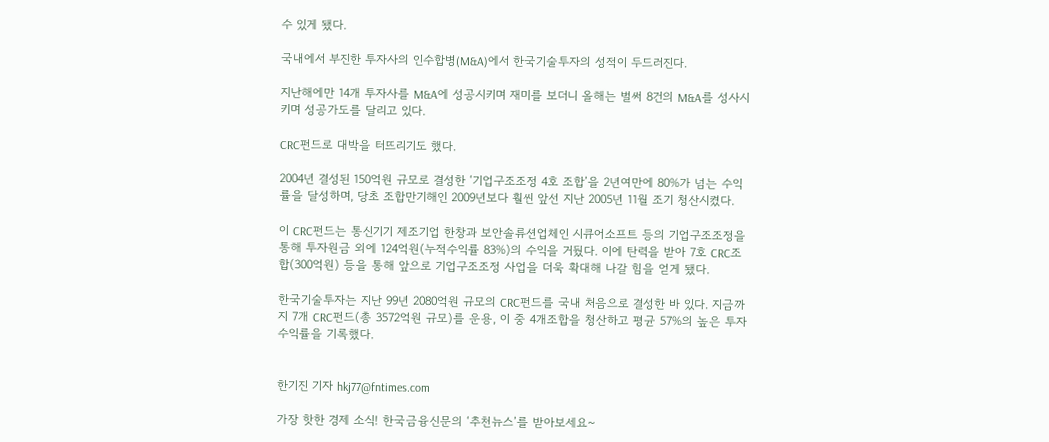수 있게 됐다.

국내에서 부진한 투자사의 인수합병(M&A)에서 한국기술투자의 성적이 두드러진다.

지난해에만 14개 투자사를 M&A에 성공시키며 재미를 보더니 올해는 벌써 8건의 M&A를 성사시키며 성공가도를 달리고 있다.

CRC펀드로 대박을 터뜨리기도 했다.

2004년 결성된 150억원 규모로 결성한 ‘기업구조조정 4호 조합’을 2년여만에 80%가 넘는 수익률을 달성하며, 당초 조합만기해인 2009년보다 훨씬 앞선 지난 2005년 11월 조기 청산시켰다.

이 CRC펀드는 통신기기 제조기업 한창과 보안솔류션업체인 시큐어소프트 등의 기업구조조정을 통해 투자원금 외에 124억원(누적수익률 83%)의 수익을 거뒀다. 이에 탄력을 받아 7호 CRC조합(300억원) 등을 통해 앞으로 기업구조조정 사업을 더욱 확대해 나갈 힘을 얻게 됐다.

한국기술투자는 지난 99년 2080억원 규모의 CRC펀드를 국내 처음으로 결성한 바 있다. 지금까지 7개 CRC펀드(총 3572억원 규모)를 운용, 이 중 4개조합을 청산하고 평균 57%의 높은 투자수익률을 기록했다.


한기진 기자 hkj77@fntimes.com

가장 핫한 경제 소식! 한국금융신문의 ‘추천뉴스’를 받아보세요~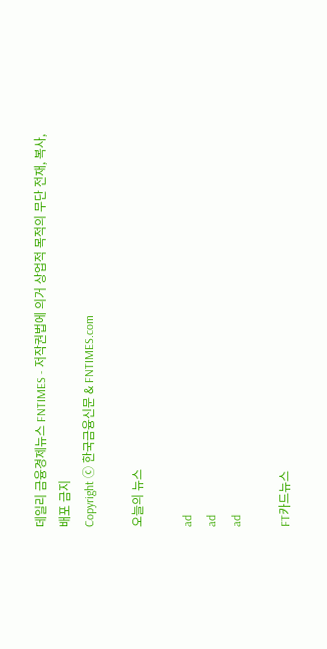데일리 금융경제뉴스 FNTIMES - 저작권법에 의거 상업적 목적의 무단 전재, 복사, 배포 금지
Copyright ⓒ 한국금융신문 & FNTIMES.com

오늘의 뉴스

ad
ad
ad

FT카드뉴스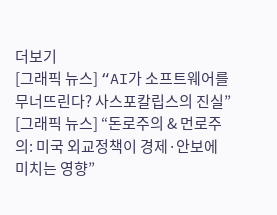더보기
[그래픽 뉴스] “AI가 소프트웨어를 무너뜨린다? 사스포칼립스의 진실”
[그래픽 뉴스] “돈로주의 & 먼로주의: 미국 외교정책이 경제·안보에 미치는 영향”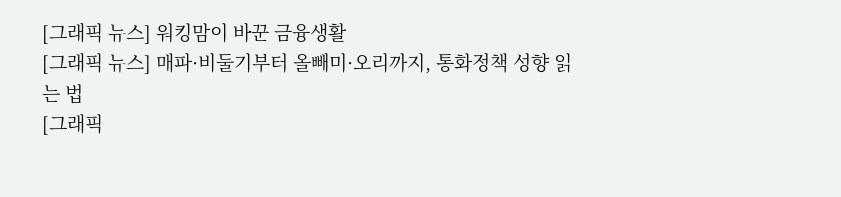[그래픽 뉴스] 워킹맘이 바꾼 금융생활
[그래픽 뉴스] 매파·비둘기부터 올빼미·오리까지, 통화정책 성향 읽는 법
[그래픽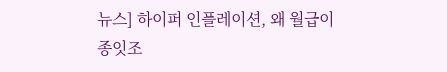뉴스] 하이퍼 인플레이션, 왜 월급이 종잇조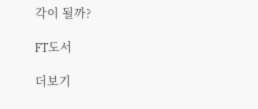각이 될까?

FT도서

더보기